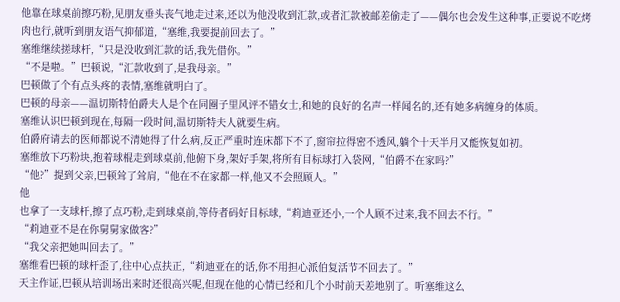他靠在球桌前擦巧粉,见朋友垂头丧气地走过来,还以为他没收到汇款,或者汇款被邮差偷走了——偶尔也会发生这种事,正要说不吃烤肉也行,就听到朋友语气抑郁道,“塞维,我要提前回去了。”
塞维继续搓球杆,“只是没收到汇款的话,我先借你。”
“不是啦。”巴顿说,“汇款收到了,是我母亲。”
巴顿做了个有点头疼的表情,塞维就明白了。
巴顿的母亲——温切斯特伯爵夫人是个在同圈子里风评不错女士,和她的良好的名声一样闻名的,还有她多病缠身的体质。
塞维认识巴顿到现在,每隔一段时间,温切斯特夫人就要生病。
伯爵府请去的医师都说不清她得了什么病,反正严重时连床都下不了,窗帘拉得密不透风,躺个十天半月又能恢复如初。
塞维放下巧粉块,抱着球棍走到球桌前,他俯下身,架好手架,将所有目标球打入袋网,“伯爵不在家吗?”
“他?”提到父亲,巴顿耸了耸肩,“他在不在家都一样,他又不会照顾人。”
他
也拿了一支球杆,擦了点巧粉,走到球桌前,等侍者码好目标球,“莉迪亚还小,一个人顾不过来,我不回去不行。”
“莉迪亚不是在你舅舅家做客?”
“我父亲把她叫回去了。”
塞维看巴顿的球杆歪了,往中心点扶正,“莉迪亚在的话,你不用担心派伯复活节不回去了。”
天主作证,巴顿从培训场出来时还很高兴呢,但现在他的心情已经和几个小时前天差地别了。听塞维这么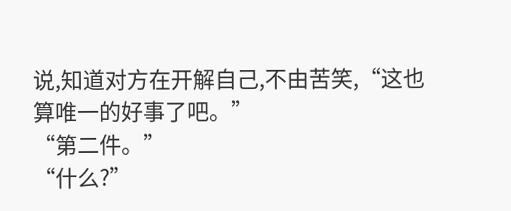说,知道对方在开解自己,不由苦笑,“这也算唯一的好事了吧。”
“第二件。”
“什么?”